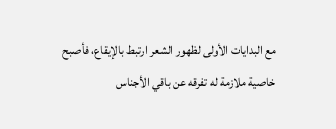مع البدايات الأولى لظهور الشعر ارتبط بالإيقاع، فأصبح خاصية ملازمة له تفرقه عن باقي الأجناس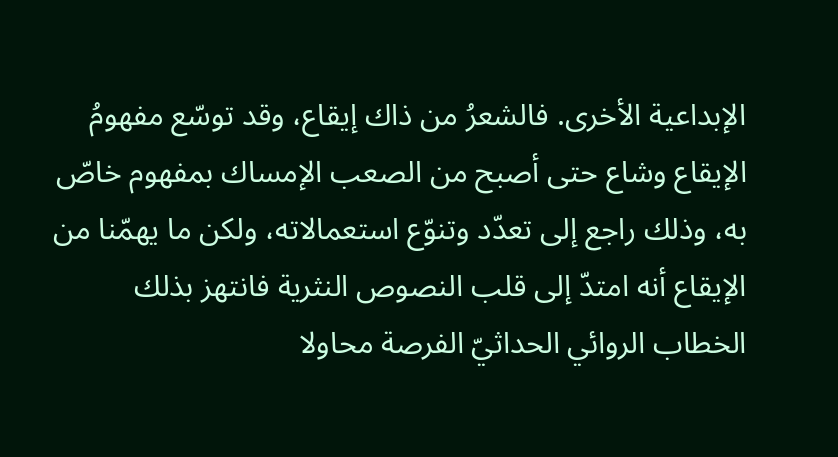الإبداعية الأخرى. فالشعرُ من ذاك إيقاع، وقد توسّع مفهومُ الإيقاع وشاع حتى أصبح من الصعب الإمساك بمفهوم خاصّ به، وذلك راجع إلى تعدّد وتنوّع استعمالاته، ولكن ما يهمّنا من الإيقاع أنه امتدّ إلى قلب النصوص النثرية فانتهز بذلك الخطاب الروائي الحداثيّ الفرصة محاولا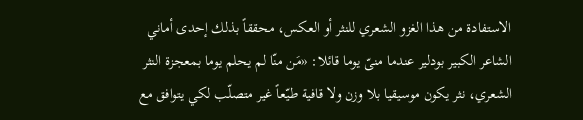الاستفادة من هذا الغزو الشعري للنثر أو العكس، محققاً بذلك إحدى أماني الشاعر الكبير بودلير عندما منىّ يوما قائلا: «مَن منّا لم يحلم يوما بمعجزة النثر الشعري، نثر يكون موسيقيا بلا وزن ولا قافية طيّعاً غير متصلّب لكي يتوافق مع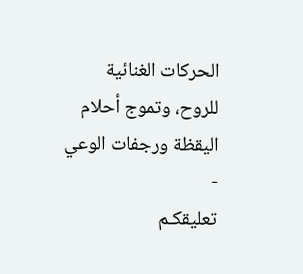الحركات الغنائية للروح، وتموج أحلام اليقظة ورجفات الوعي
-
تعليقكـم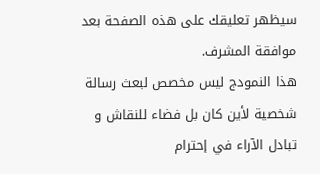سيظهر تعليقك على هذه الصفحة بعد موافقة المشرف.
هذا النمودج ليس مخصص لبعث رسالة شخصية لأين كان بل فضاء للنقاش و تبادل الآراء في إحترام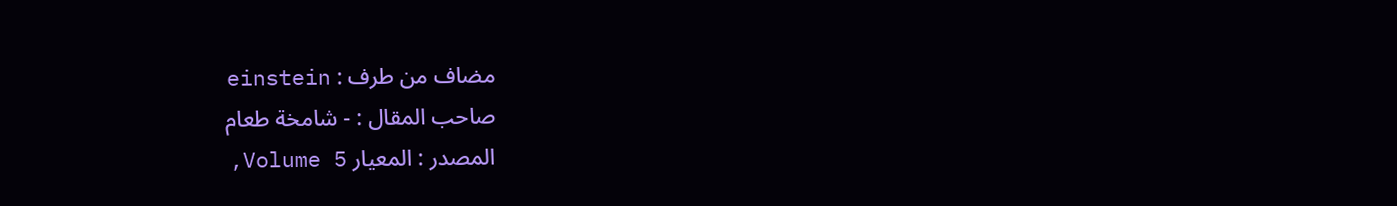مضاف من طرف : einstein
صاحب المقال : - شامخة طعام
المصدر : المعيار Volume 5,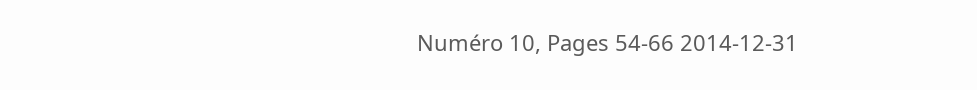Numéro 10, Pages 54-66 2014-12-31